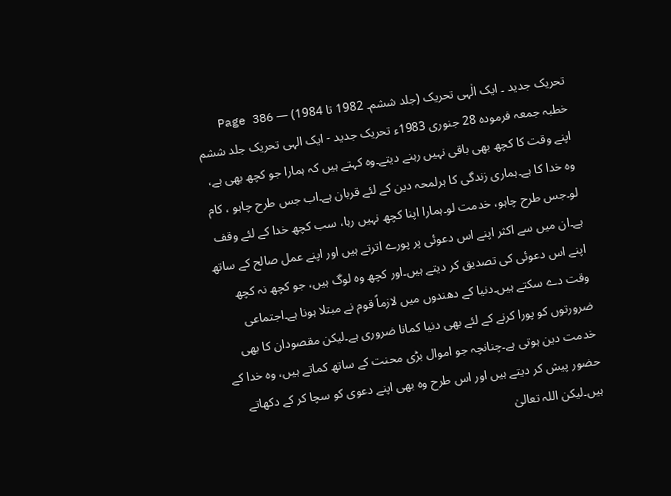تحریک جدید ۔ ایک الٰہی تحریک (جلد ششم۔ 1982 تا 1984) — Page 386
خطبہ جمعہ فرمودہ 28 جنوری 1983ء تحریک جدید - ایک الہی تحریک جلد ششم اپنے وقت کا کچھ بھی باقی نہیں رہنے دیتے۔وہ کہتے ہیں کہ ہمارا جو کچھ بھی ہے، وہ خدا کا ہے۔ہماری زندگی کا ہرلمحہ دین کے لئے قربان ہے۔اب جس طرح چاہو ، کام لو۔جس طرح چاہو، خدمت لو۔ہمارا اپنا کچھ نہیں رہا، سب کچھ خدا کے لئے وقف ہے۔ان میں سے اکثر اپنے اس دعوئی پر پورے اترتے ہیں اور اپنے عمل صالح کے ساتھ اپنے اس دعوئی کی تصدیق کر دیتے ہیں۔اور کچھ وہ لوگ ہیں، جو کچھ نہ کچھ وقت دے سکتے ہیں۔دنیا کے دھندوں میں لازماً قوم نے مبتلا ہونا ہے۔اجتماعی ضرورتوں کو پورا کرنے کے لئے بھی دنیا کمانا ضروری ہے۔لیکن مقصودان کا بھی خدمت دین ہوتی ہے۔چنانچہ جو اموال بڑی محنت کے ساتھ کماتے ہیں، وہ خدا کے حضور پیش کر دیتے ہیں اور اس طرح وہ بھی اپنے دعوی کو سچا کر کے دکھاتے ہیں۔لیکن اللہ تعالیٰ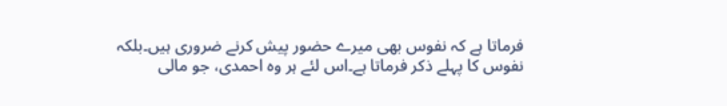فرماتا ہے کہ نفوس بھی میرے حضور پیش کرنے ضروری ہیں۔بلکہ نفوس کا پہلے ذکر فرماتا ہے۔اس لئے ہر وہ احمدی، جو مالی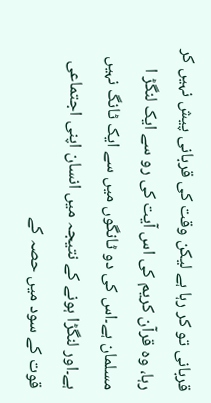قربانی تو کر رہا ہے لیکن وقت کی قربانی پیش نہیں کر رہا، وہ قرآن کریم کی اس آیت کی رو سے ایک لنگڑ ا مسلمان ہے۔اس کی دو ٹانگوں میں سے ایک ٹانگ نہیں ہے۔اور لنگڑا ہونے کے نتیجہ میں انسان اپنی اجتماعی قوت کے سود میں حصہ کے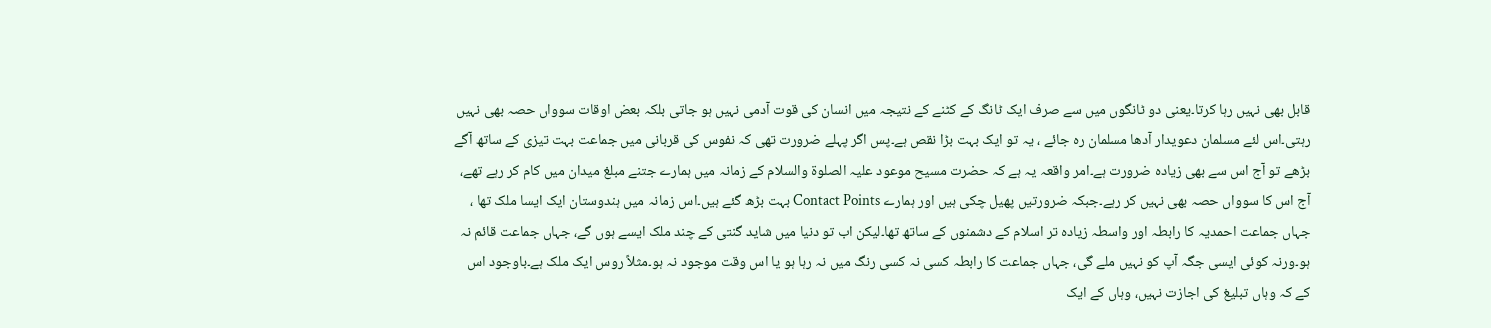قابل بھی نہیں رہا کرتا۔یعنی دو ٹانگوں میں سے صرف ایک ٹانگ کے کٹنے کے نتیجہ میں انسان کی قوت آدمی نہیں ہو جاتی بلکہ بعض اوقات سوواں حصہ بھی نہیں رہتی۔اس لئے مسلمان دعویدار آدھا مسلمان رہ جائے ، یہ تو ایک بہت بڑا نقص ہے۔پس اگر پہلے ضرورت تھی کہ نفوس کی قربانی میں جماعت بہت تیزی کے ساتھ آگے بڑھے تو آج اس سے بھی زیادہ ضرورت ہے۔امر واقعہ یہ ہے کہ حضرت مسیح موعود علیہ الصلوۃ والسلام کے زمانہ میں ہمارے جتنے مبلغ میدان میں کام کر رہے تھے، آج اس کا سوواں حصہ بھی نہیں کر رہے۔جبکہ ضرورتیں پھیل چکی ہیں اور ہمارے Contact Points بہت بڑھ گئے ہیں۔اس زمانہ میں ہندوستان ایک ایسا ملک تھا ، جہاں جماعت احمدیہ کا رابطہ اور واسطہ زیادہ تر اسلام کے دشمنوں کے ساتھ تھا۔لیکن اب تو دنیا میں شاید گنتی کے چند ملک ایسے ہوں گے، جہاں جماعت قائم نہ ہو۔ورنہ کوئی ایسی جگہ آپ کو نہیں ملے گی، جہاں جماعت کا رابطہ کسی نہ کسی رنگ میں نہ رہا ہو یا اس وقت موجود نہ ہو۔مثلاً روس ایک ملک ہے۔باوجود اس کے کہ وہاں تبلیغ کی اجازت نہیں، وہاں کے ایک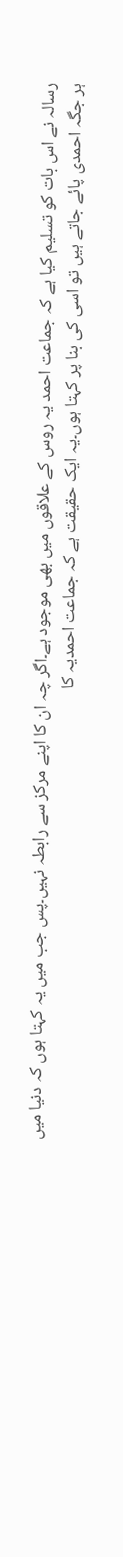رسالہ نے اس بات کو تسلیم کیا ہے کہ جماعت احمد یہ روس کے علاقوں میں بھی موجود ہے۔اگر چہ ان کا اپنے مرکز سے رابطہ نہیں۔پس جب میں یہ کہتا ہوں کہ دنیا میں ہر جگہ احمدی پائے جاتے ہیں تو اسی کی بنا پر کہتا ہوں۔یہ ایک حقیقت ہے کہ جماعت احمدیہ کا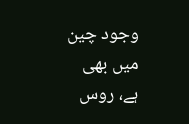وجود چین میں بھی ہے، روس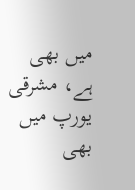میں بھی ہے، مشرقی یورپ میں بھی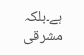ہے۔بلکہ مشرقی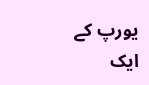یورپ کے ایک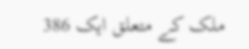ملک کے متعلق ایک 386